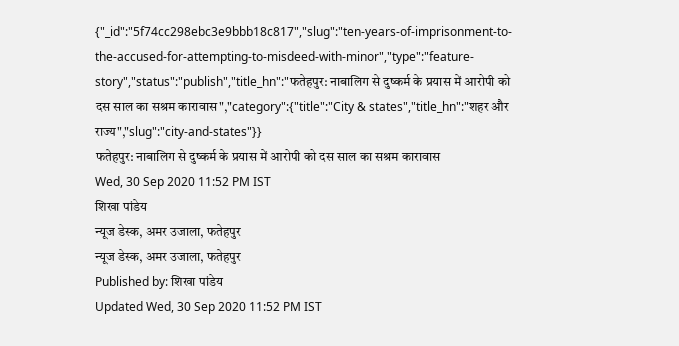{"_id":"5f74cc298ebc3e9bbb18c817","slug":"ten-years-of-imprisonment-to-the-accused-for-attempting-to-misdeed-with-minor","type":"feature-story","status":"publish","title_hn":"फतेहपुर: नाबालिग से दुष्कर्म के प्रयास में आरोपी को दस साल का सश्रम कारावास","category":{"title":"City & states","title_hn":"शहर और राज्य","slug":"city-and-states"}}
फतेहपुर: नाबालिग से दुष्कर्म के प्रयास में आरोपी को दस साल का सश्रम कारावास
Wed, 30 Sep 2020 11:52 PM IST
शिखा पांडेय
न्यूज डेस्क, अमर उजाला, फतेहपुर
न्यूज डेस्क, अमर उजाला, फतेहपुर
Published by: शिखा पांडेय
Updated Wed, 30 Sep 2020 11:52 PM IST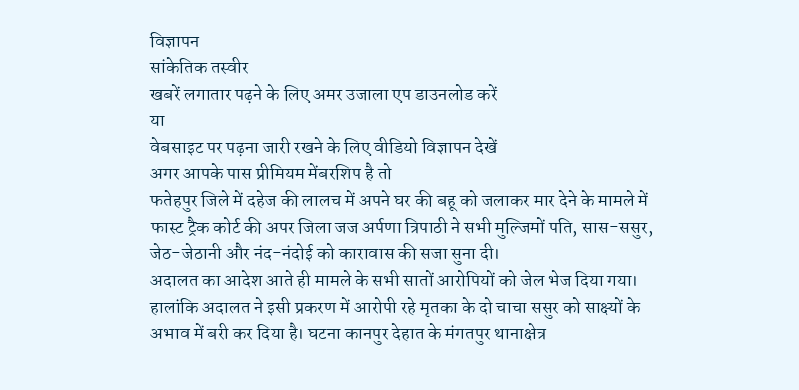विज्ञापन
सांकेतिक तस्वीर
खबरें लगातार पढ़ने के लिए अमर उजाला एप डाउनलोड करें
या
वेबसाइट पर पढ़ना जारी रखने के लिए वीडियो विज्ञापन देखें
अगर आपके पास प्रीमियम मेंबरशिप है तो
फतेहपुर जिले में दहेज की लालच में अपने घर की बहू को जलाकर मार देने के मामले में फास्ट ट्रैक कोर्ट की अपर जिला जज अर्पणा त्रिपाठी ने सभी मुल्जिमों पति, सास-ससुर, जेठ-जेठानी और नंद-नंदोई को कारावास की सजा सुना दी।
अदालत का आदेश आते ही मामले के सभी सातों आरोपियों को जेल भेज दिया गया। हालांकि अदालत ने इसी प्रकरण में आरोपी रहे मृतका के दो चाचा ससुर को साक्ष्यों के अभाव में बरी कर दिया है। घटना कानपुर देहात के मंगतपुर थानाक्षेत्र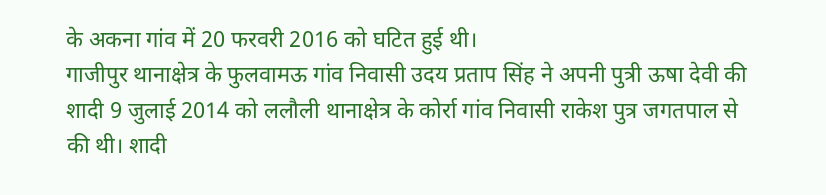के अकना गांव में 20 फरवरी 2016 को घटित हुई थी।
गाजीपुर थानाक्षेत्र के फुलवामऊ गांव निवासी उदय प्रताप सिंह ने अपनी पुत्री ऊषा देवी की शादी 9 जुलाई 2014 को ललौली थानाक्षेत्र के कोर्रा गांव निवासी राकेश पुत्र जगतपाल से की थी। शादी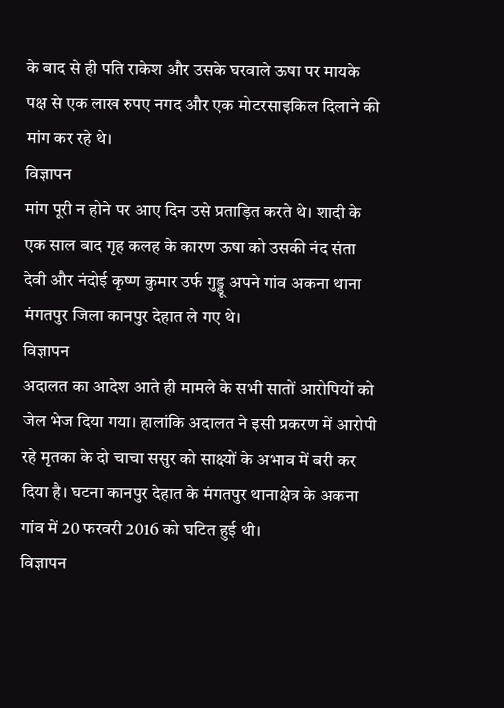के बाद से ही पति राकेश और उसके घरवाले ऊषा पर मायके पक्ष से एक लाख रुपए नगद और एक मोटरसाइकिल दिलाने की मांग कर रहे थे।
विज्ञापन
मांग पूरी न होने पर आए दिन उसे प्रताड़ित करते थे। शादी के एक साल बाद गृह कलह के कारण ऊषा को उसकी नंद संता देवी और नंदोई कृष्ण कुमार उर्फ गुड्डू अपने गांव अकना थाना मंगतपुर जिला कानपुर देहात ले गए थे।
विज्ञापन
अदालत का आदेश आते ही मामले के सभी सातों आरोपियों को जेल भेज दिया गया। हालांकि अदालत ने इसी प्रकरण में आरोपी रहे मृतका के दो चाचा ससुर को साक्ष्यों के अभाव में बरी कर दिया है। घटना कानपुर देहात के मंगतपुर थानाक्षेत्र के अकना गांव में 20 फरवरी 2016 को घटित हुई थी।
विज्ञापन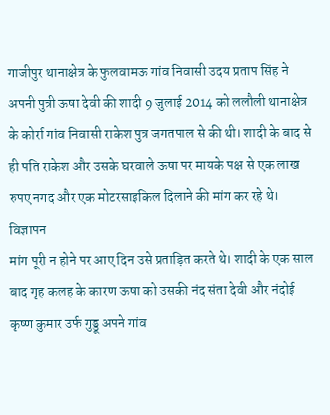गाजीपुर थानाक्षेत्र के फुलवामऊ गांव निवासी उदय प्रताप सिंह ने अपनी पुत्री ऊषा देवी की शादी 9 जुलाई 2014 को ललौली थानाक्षेत्र के कोर्रा गांव निवासी राकेश पुत्र जगतपाल से की थी। शादी के बाद से ही पति राकेश और उसके घरवाले ऊषा पर मायके पक्ष से एक लाख रुपए नगद और एक मोटरसाइकिल दिलाने की मांग कर रहे थे।
विज्ञापन
मांग पूरी न होने पर आए दिन उसे प्रताड़ित करते थे। शादी के एक साल बाद गृह कलह के कारण ऊषा को उसकी नंद संता देवी और नंदोई कृष्ण कुमार उर्फ गुड्डू अपने गांव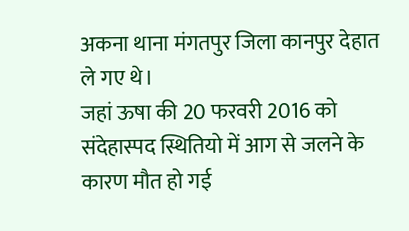अकना थाना मंगतपुर जिला कानपुर देहात ले गए थे।
जहां ऊषा की 20 फरवरी 2016 को संदेहास्पद स्थितियो में आग से जलने के कारण मौत हो गई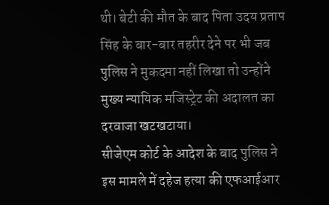थी। बेटी की मौत के बाद पिता उदय प्रताप सिंह के बार-बार तहरीर देने पर भी जब पुलिस ने मुकदमा नहीं लिखा तो उन्होंने मुख्य न्यायिक मजिस्ट्रेट की अदालत का दरवाजा खटखटाया।
सीजेएम कोर्ट के आदेश के बाद पुलिस ने इस मामले में दहेज हत्या की एफआईआर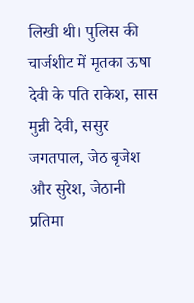लिखी थी। पुलिस की चार्जशीट में मृतका ऊषा देवी के पति राकेश, सास मुन्नी देवी, ससुर जगतपाल, जेठ बृजेश और सुरेश, जेठानी प्रतिमा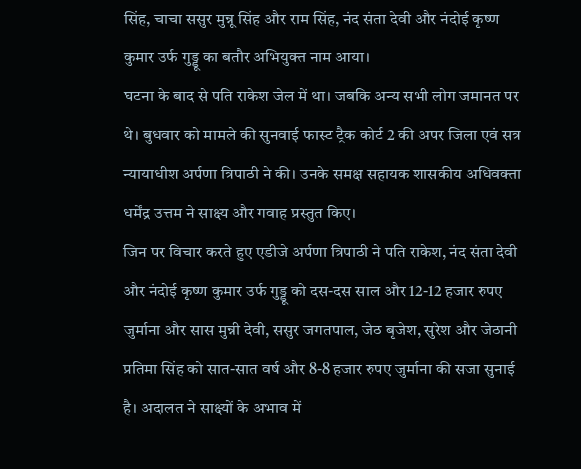सिंह, चाचा ससुर मुन्नू सिंह और राम सिंह, नंद संता देवी और नंदोई कृष्ण कुमार उर्फ गुड्डू का बतौर अभियुक्त नाम आया।
घटना के बाद से पति राकेश जेल में था। जबकि अन्य सभी लोग जमानत पर थे। बुधवार को मामले की सुनवाई फास्ट ट्रैक कोर्ट 2 की अपर जिला एवं सत्र न्यायाधीश अर्पणा त्रिपाठी ने की। उनके समक्ष सहायक शासकीय अधिवक्ता धर्मेंद्र उत्तम ने साक्ष्य और गवाह प्रस्तुत किए।
जिन पर विचार करते हुए एडीजे अर्पणा त्रिपाठी ने पति राकेश, नंद संता देवी और नंदोई कृष्ण कुमार उर्फ गुड्डू को दस-दस साल और 12-12 हजार रुपए जुर्माना और सास मुन्नी देवी, ससुर जगतपाल, जेठ बृजेश, सुरेश और जेठानी प्रतिमा सिंह को सात-सात वर्ष और 8-8 हजार रुपए जुर्माना की सजा सुनाई है। अदालत ने साक्ष्यों के अभाव में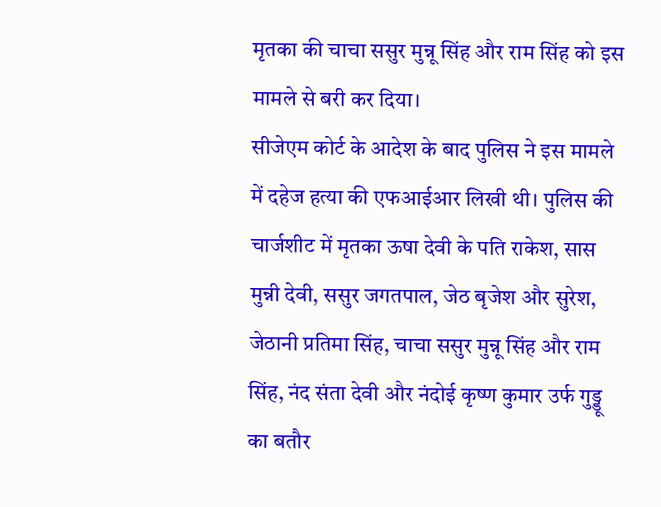मृतका की चाचा ससुर मुन्नू सिंह और राम सिंह को इस मामले से बरी कर दिया।
सीजेएम कोर्ट के आदेश के बाद पुलिस ने इस मामले में दहेज हत्या की एफआईआर लिखी थी। पुलिस की चार्जशीट में मृतका ऊषा देवी के पति राकेश, सास मुन्नी देवी, ससुर जगतपाल, जेठ बृजेश और सुरेश, जेठानी प्रतिमा सिंह, चाचा ससुर मुन्नू सिंह और राम सिंह, नंद संता देवी और नंदोई कृष्ण कुमार उर्फ गुड्डू का बतौर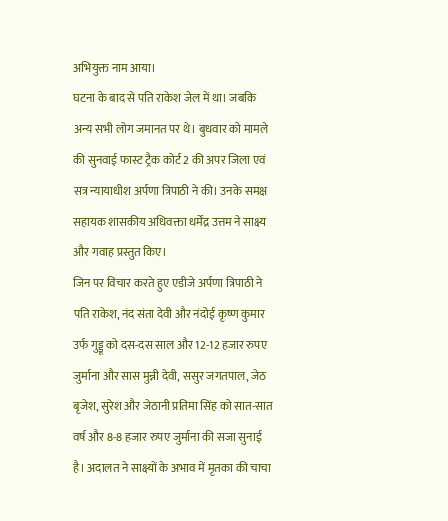अभियुक्त नाम आया।
घटना के बाद से पति राकेश जेल में था। जबकि अन्य सभी लोग जमानत पर थे। बुधवार को मामले की सुनवाई फास्ट ट्रैक कोर्ट 2 की अपर जिला एवं सत्र न्यायाधीश अर्पणा त्रिपाठी ने की। उनके समक्ष सहायक शासकीय अधिवक्ता धर्मेंद्र उत्तम ने साक्ष्य और गवाह प्रस्तुत किए।
जिन पर विचार करते हुए एडीजे अर्पणा त्रिपाठी ने पति राकेश, नंद संता देवी और नंदोई कृष्ण कुमार उर्फ गुड्डू को दस-दस साल और 12-12 हजार रुपए जुर्माना और सास मुन्नी देवी, ससुर जगतपाल, जेठ बृजेश, सुरेश और जेठानी प्रतिमा सिंह को सात-सात वर्ष और 8-8 हजार रुपए जुर्माना की सजा सुनाई है। अदालत ने साक्ष्यों के अभाव में मृतका की चाचा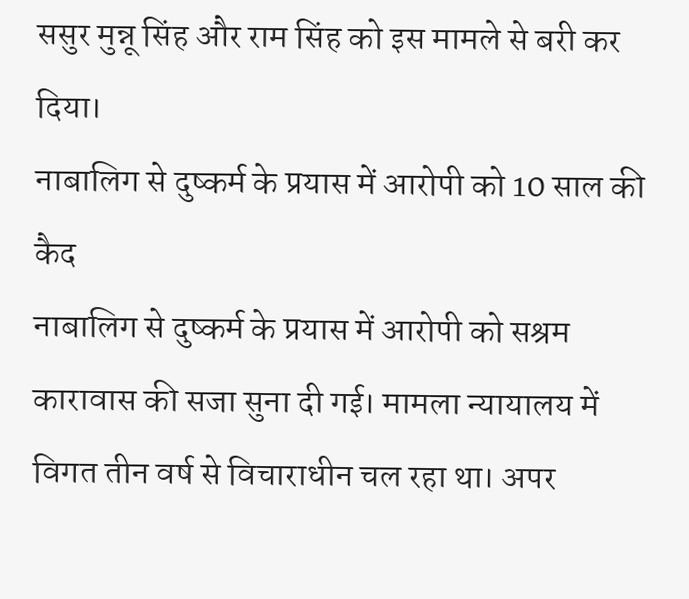ससुर मुन्नू सिंह और राम सिंह को इस मामले से बरी कर दिया।
नाबालिग से दुष्कर्म के प्रयास में आरोपी को 10 साल की कैद
नाबालिग से दुष्कर्म के प्रयास में आरोपी को सश्रम कारावास की सजा सुना दी गई। मामला न्यायालय में विगत तीन वर्ष से विचाराधीन चल रहा था। अपर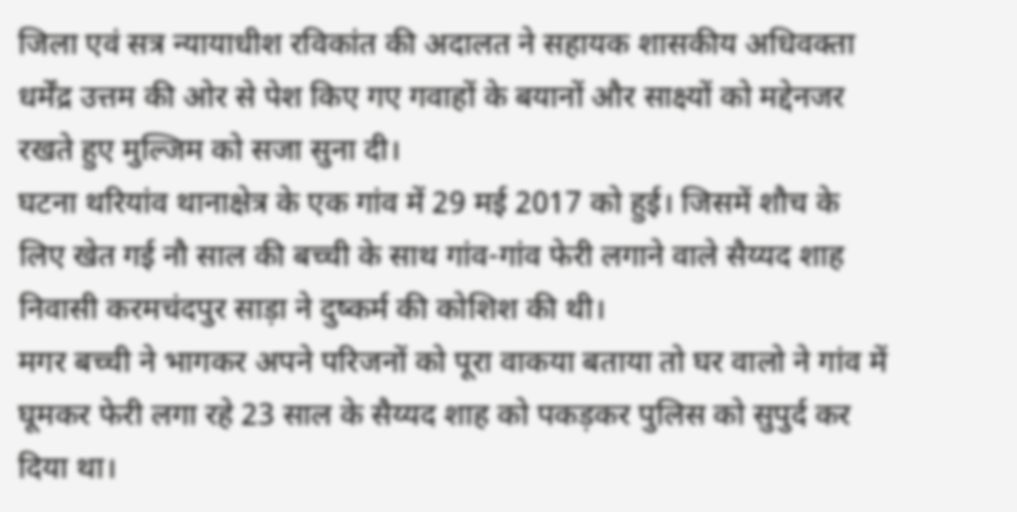जिला एवं सत्र न्यायाधीश रविकांत की अदालत ने सहायक शासकीय अधिवक्ता धर्मेंद्र उत्तम की ओर से पेश किए गए गवाहों के बयानों और साक्ष्यों को मद्देनजर रखते हुए मुल्जिम को सजा सुना दी।
घटना थरियांव थानाक्षेत्र के एक गांव में 29 मई 2017 को हुई। जिसमें शौच के लिए खेत गई नौ साल की बच्ची के साथ गांव-गांव फेरी लगाने वाले सैय्यद शाह निवासी करमचंदपुर साड़ा ने दुष्कर्म की कोशिश की थी।
मगर बच्ची ने भागकर अपने परिजनों को पूरा वाकया बताया तो घर वालो ने गांव में घूमकर फेरी लगा रहे 23 साल के सैय्यद शाह को पकड़कर पुलिस को सुपुर्द कर दिया था।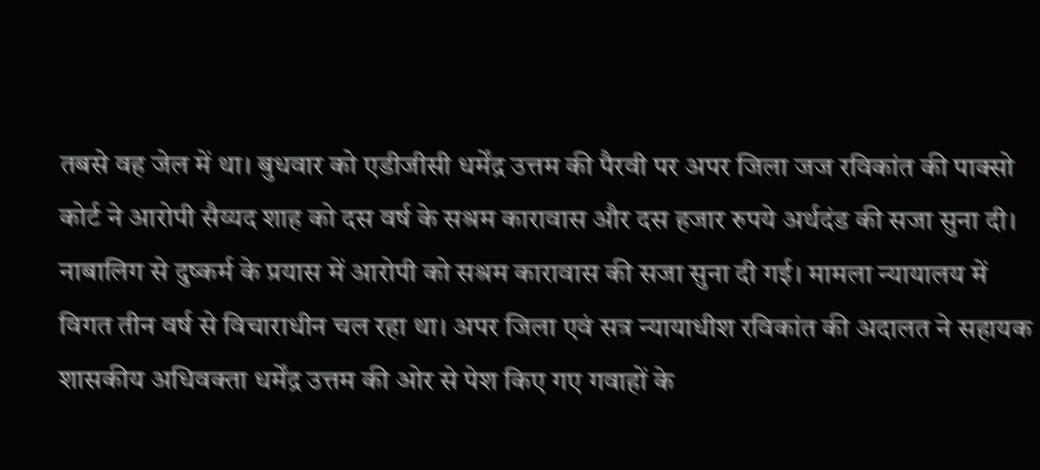तबसे वह जेल में था। बुधवार को एडीजीसी धर्मेंद्र उत्तम की पैरवी पर अपर जिला जज रविकांत की पाक्सो कोर्ट ने आरोपी सैय्यद शाह को दस वर्ष के सश्रम कारावास और दस हजार रुपये अर्थदंड की सजा सुना दी।
नाबालिग से दुष्कर्म के प्रयास में आरोपी को सश्रम कारावास की सजा सुना दी गई। मामला न्यायालय में विगत तीन वर्ष से विचाराधीन चल रहा था। अपर जिला एवं सत्र न्यायाधीश रविकांत की अदालत ने सहायक शासकीय अधिवक्ता धर्मेंद्र उत्तम की ओर से पेश किए गए गवाहों के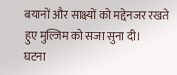बयानों और साक्ष्यों को मद्देनजर रखते हुए मुल्जिम को सजा सुना दी।
घटना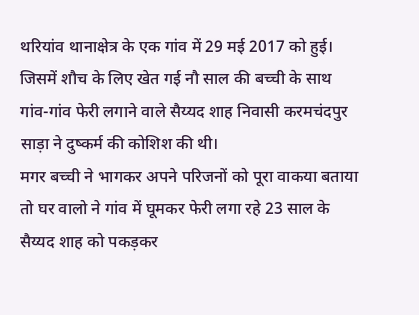थरियांव थानाक्षेत्र के एक गांव में 29 मई 2017 को हुई। जिसमें शौच के लिए खेत गई नौ साल की बच्ची के साथ गांव-गांव फेरी लगाने वाले सैय्यद शाह निवासी करमचंदपुर साड़ा ने दुष्कर्म की कोशिश की थी।
मगर बच्ची ने भागकर अपने परिजनों को पूरा वाकया बताया तो घर वालो ने गांव में घूमकर फेरी लगा रहे 23 साल के सैय्यद शाह को पकड़कर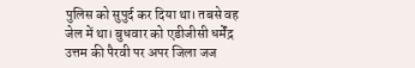पुलिस को सुपुर्द कर दिया था। तबसे वह जेल में था। बुधवार को एडीजीसी धर्मेंद्र उत्तम की पैरवी पर अपर जिला जज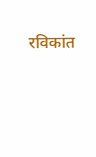रविकांत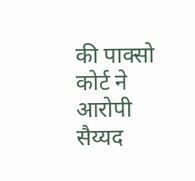की पाक्सो कोर्ट ने आरोपी सैय्यद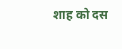शाह को दस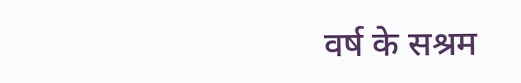वर्ष के सश्रम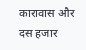कारावास और दस हजार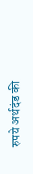रुपये अर्थदंड की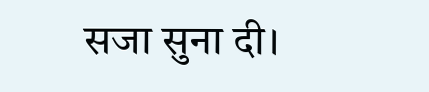सजा सुना दी।